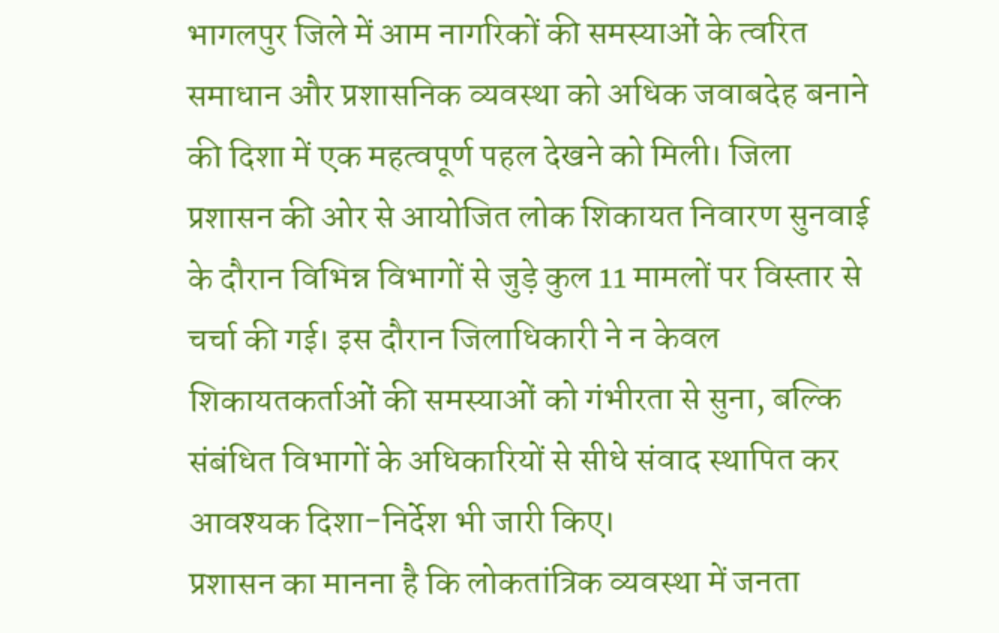भागलपुर जिले में आम नागरिकों की समस्याओं के त्वरित समाधान और प्रशासनिक व्यवस्था को अधिक जवाबदेह बनाने की दिशा में एक महत्वपूर्ण पहल देखने को मिली। जिला प्रशासन की ओर से आयोजित लोक शिकायत निवारण सुनवाई के दौरान विभिन्न विभागों से जुड़े कुल 11 मामलों पर विस्तार से चर्चा की गई। इस दौरान जिलाधिकारी ने न केवल शिकायतकर्ताओं की समस्याओं को गंभीरता से सुना, बल्कि संबंधित विभागों के अधिकारियों से सीधे संवाद स्थापित कर आवश्यक दिशा-निर्देश भी जारी किए।
प्रशासन का मानना है कि लोकतांत्रिक व्यवस्था में जनता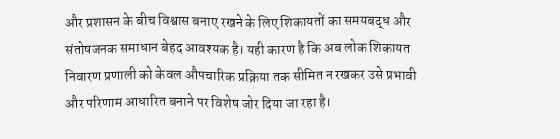और प्रशासन के बीच विश्वास बनाए रखने के लिए शिकायतों का समयबद्ध और संतोषजनक समाधान बेहद आवश्यक है। यही कारण है कि अब लोक शिकायत निवारण प्रणाली को केवल औपचारिक प्रक्रिया तक सीमित न रखकर उसे प्रभावी और परिणाम आधारित बनाने पर विशेष जोर दिया जा रहा है।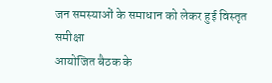जन समस्याओं के समाधान को लेकर हुई विस्तृत समीक्षा
आयोजित बैठक के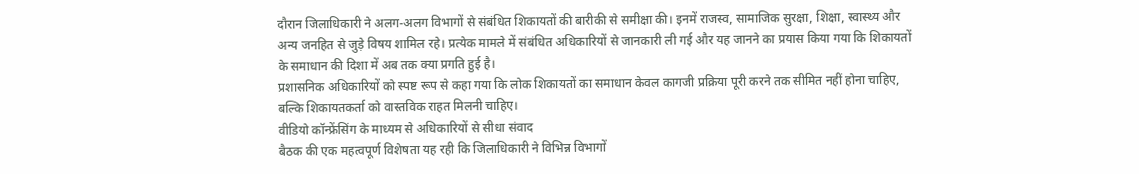दौरान जिलाधिकारी ने अलग-अलग विभागों से संबंधित शिकायतों की बारीकी से समीक्षा की। इनमें राजस्व, सामाजिक सुरक्षा, शिक्षा, स्वास्थ्य और अन्य जनहित से जुड़े विषय शामिल रहे। प्रत्येक मामले में संबंधित अधिकारियों से जानकारी ली गई और यह जानने का प्रयास किया गया कि शिकायतों के समाधान की दिशा में अब तक क्या प्रगति हुई है।
प्रशासनिक अधिकारियों को स्पष्ट रूप से कहा गया कि लोक शिकायतों का समाधान केवल कागजी प्रक्रिया पूरी करने तक सीमित नहीं होना चाहिए, बल्कि शिकायतकर्ता को वास्तविक राहत मिलनी चाहिए।
वीडियो कॉन्फ्रेंसिंग के माध्यम से अधिकारियों से सीधा संवाद
बैठक की एक महत्वपूर्ण विशेषता यह रही कि जिलाधिकारी ने विभिन्न विभागों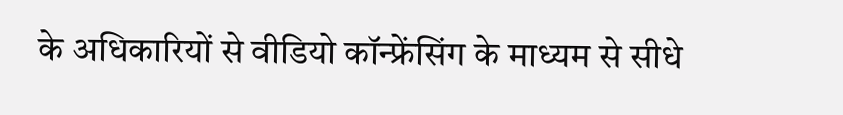के अधिकारियों से वीडियो कॉन्फ्रेंसिंग के माध्यम से सीधे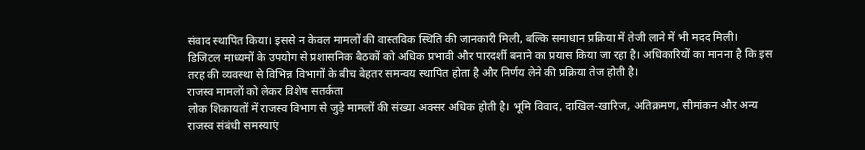संवाद स्थापित किया। इससे न केवल मामलों की वास्तविक स्थिति की जानकारी मिली, बल्कि समाधान प्रक्रिया में तेजी लाने में भी मदद मिली।
डिजिटल माध्यमों के उपयोग से प्रशासनिक बैठकों को अधिक प्रभावी और पारदर्शी बनाने का प्रयास किया जा रहा है। अधिकारियों का मानना है कि इस तरह की व्यवस्था से विभिन्न विभागों के बीच बेहतर समन्वय स्थापित होता है और निर्णय लेने की प्रक्रिया तेज होती है।
राजस्व मामलों को लेकर विशेष सतर्कता
लोक शिकायतों में राजस्व विभाग से जुड़े मामलों की संख्या अक्सर अधिक होती है। भूमि विवाद, दाखिल-खारिज, अतिक्रमण, सीमांकन और अन्य राजस्व संबंधी समस्याएं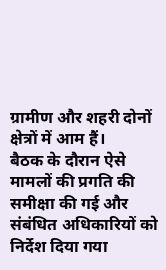ग्रामीण और शहरी दोनों क्षेत्रों में आम हैं।
बैठक के दौरान ऐसे मामलों की प्रगति की समीक्षा की गई और संबंधित अधिकारियों को निर्देश दिया गया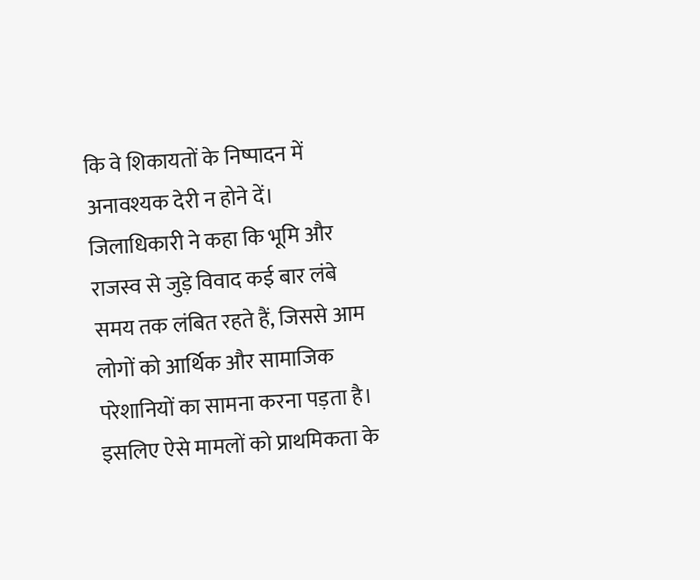कि वे शिकायतों के निष्पादन में अनावश्यक देरी न होने दें।
जिलाधिकारी ने कहा कि भूमि और राजस्व से जुड़े विवाद कई बार लंबे समय तक लंबित रहते हैं, जिससे आम लोगों को आर्थिक और सामाजिक परेशानियों का सामना करना पड़ता है। इसलिए ऐसे मामलों को प्राथमिकता के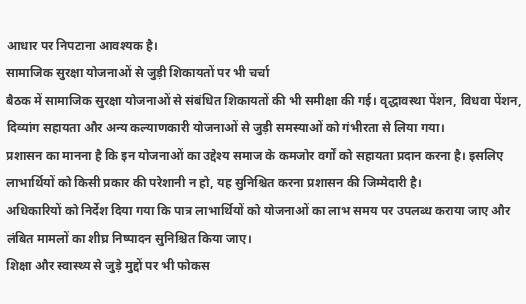आधार पर निपटाना आवश्यक है।
सामाजिक सुरक्षा योजनाओं से जुड़ी शिकायतों पर भी चर्चा
बैठक में सामाजिक सुरक्षा योजनाओं से संबंधित शिकायतों की भी समीक्षा की गई। वृद्धावस्था पेंशन, विधवा पेंशन, दिव्यांग सहायता और अन्य कल्याणकारी योजनाओं से जुड़ी समस्याओं को गंभीरता से लिया गया।
प्रशासन का मानना है कि इन योजनाओं का उद्देश्य समाज के कमजोर वर्गों को सहायता प्रदान करना है। इसलिए लाभार्थियों को किसी प्रकार की परेशानी न हो, यह सुनिश्चित करना प्रशासन की जिम्मेदारी है।
अधिकारियों को निर्देश दिया गया कि पात्र लाभार्थियों को योजनाओं का लाभ समय पर उपलब्ध कराया जाए और लंबित मामलों का शीघ्र निष्पादन सुनिश्चित किया जाए।
शिक्षा और स्वास्थ्य से जुड़े मुद्दों पर भी फोकस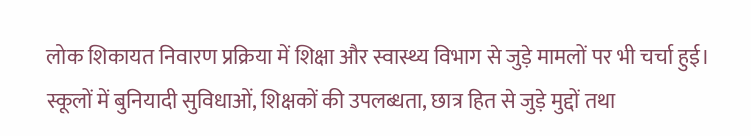लोक शिकायत निवारण प्रक्रिया में शिक्षा और स्वास्थ्य विभाग से जुड़े मामलों पर भी चर्चा हुई। स्कूलों में बुनियादी सुविधाओं, शिक्षकों की उपलब्धता, छात्र हित से जुड़े मुद्दों तथा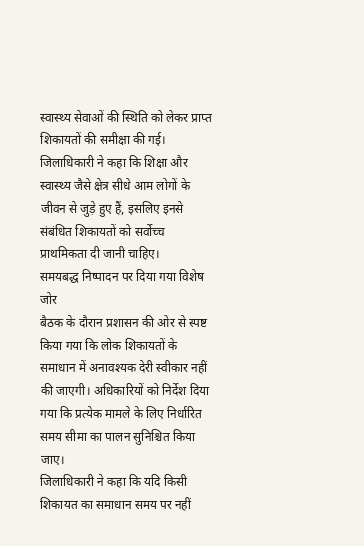स्वास्थ्य सेवाओं की स्थिति को लेकर प्राप्त शिकायतों की समीक्षा की गई।
जिलाधिकारी ने कहा कि शिक्षा और स्वास्थ्य जैसे क्षेत्र सीधे आम लोगों के जीवन से जुड़े हुए हैं, इसलिए इनसे संबंधित शिकायतों को सर्वोच्च प्राथमिकता दी जानी चाहिए।
समयबद्ध निष्पादन पर दिया गया विशेष जोर
बैठक के दौरान प्रशासन की ओर से स्पष्ट किया गया कि लोक शिकायतों के समाधान में अनावश्यक देरी स्वीकार नहीं की जाएगी। अधिकारियों को निर्देश दिया गया कि प्रत्येक मामले के लिए निर्धारित समय सीमा का पालन सुनिश्चित किया जाए।
जिलाधिकारी ने कहा कि यदि किसी शिकायत का समाधान समय पर नहीं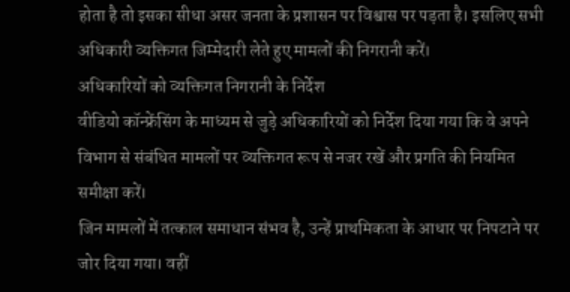होता है तो इसका सीधा असर जनता के प्रशासन पर विश्वास पर पड़ता है। इसलिए सभी अधिकारी व्यक्तिगत जिम्मेदारी लेते हुए मामलों की निगरानी करें।
अधिकारियों को व्यक्तिगत निगरानी के निर्देश
वीडियो कॉन्फ्रेंसिंग के माध्यम से जुड़े अधिकारियों को निर्देश दिया गया कि वे अपने विभाग से संबंधित मामलों पर व्यक्तिगत रूप से नजर रखें और प्रगति की नियमित समीक्षा करें।
जिन मामलों में तत्काल समाधान संभव है, उन्हें प्राथमिकता के आधार पर निपटाने पर जोर दिया गया। वहीं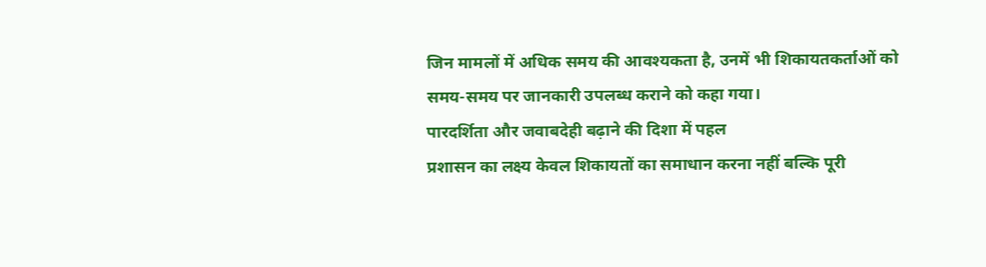जिन मामलों में अधिक समय की आवश्यकता है, उनमें भी शिकायतकर्ताओं को समय-समय पर जानकारी उपलब्ध कराने को कहा गया।
पारदर्शिता और जवाबदेही बढ़ाने की दिशा में पहल
प्रशासन का लक्ष्य केवल शिकायतों का समाधान करना नहीं बल्कि पूरी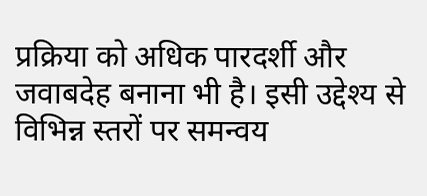प्रक्रिया को अधिक पारदर्शी और जवाबदेह बनाना भी है। इसी उद्देश्य से विभिन्न स्तरों पर समन्वय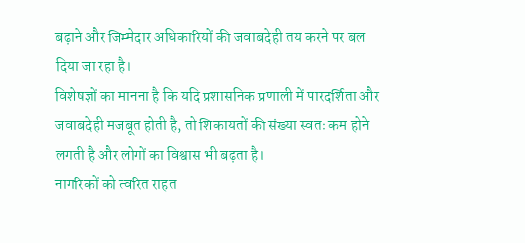बढ़ाने और जिम्मेदार अधिकारियों की जवाबदेही तय करने पर बल दिया जा रहा है।
विशेषज्ञों का मानना है कि यदि प्रशासनिक प्रणाली में पारदर्शिता और जवाबदेही मजबूत होती है, तो शिकायतों की संख्या स्वतः कम होने लगती है और लोगों का विश्वास भी बढ़ता है।
नागरिकों को त्वरित राहत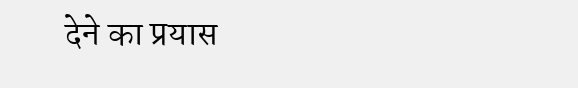देने का प्रयास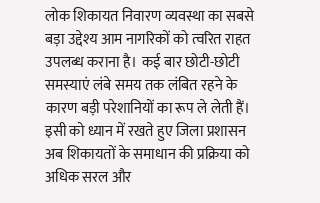लोक शिकायत निवारण व्यवस्था का सबसे बड़ा उद्देश्य आम नागरिकों को त्वरित राहत उपलब्ध कराना है। कई बार छोटी-छोटी समस्याएं लंबे समय तक लंबित रहने के कारण बड़ी परेशानियों का रूप ले लेती हैं।
इसी को ध्यान में रखते हुए जिला प्रशासन अब शिकायतों के समाधान की प्रक्रिया को अधिक सरल और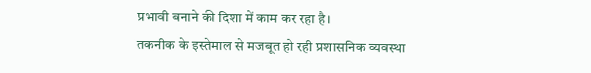प्रभावी बनाने की दिशा में काम कर रहा है।
तकनीक के इस्तेमाल से मजबूत हो रही प्रशासनिक व्यवस्था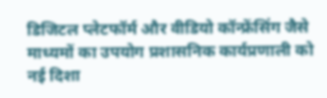डिजिटल प्लेटफॉर्म और वीडियो कॉन्फ्रेंसिंग जैसे माध्यमों का उपयोग प्रशासनिक कार्यप्रणाली को नई दिशा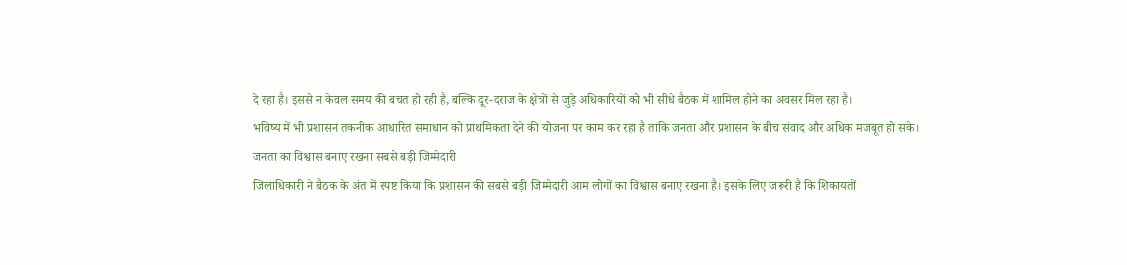दे रहा है। इससे न केवल समय की बचत हो रही है, बल्कि दूर-दराज के क्षेत्रों से जुड़े अधिकारियों को भी सीधे बैठक में शामिल होने का अवसर मिल रहा है।
भविष्य में भी प्रशासन तकनीक आधारित समाधान को प्राथमिकता देने की योजना पर काम कर रहा है ताकि जनता और प्रशासन के बीच संवाद और अधिक मजबूत हो सके।
जनता का विश्वास बनाए रखना सबसे बड़ी जिम्मेदारी
जिलाधिकारी ने बैठक के अंत में स्पष्ट किया कि प्रशासन की सबसे बड़ी जिम्मेदारी आम लोगों का विश्वास बनाए रखना है। इसके लिए जरूरी है कि शिकायतों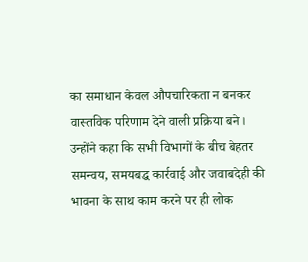का समाधान केवल औपचारिकता न बनकर वास्तविक परिणाम देने वाली प्रक्रिया बने।
उन्होंने कहा कि सभी विभागों के बीच बेहतर समन्वय, समयबद्ध कार्रवाई और जवाबदेही की भावना के साथ काम करने पर ही लोक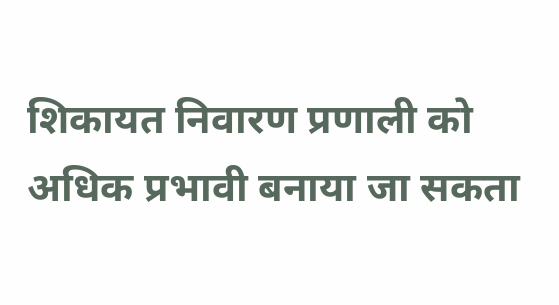शिकायत निवारण प्रणाली को अधिक प्रभावी बनाया जा सकता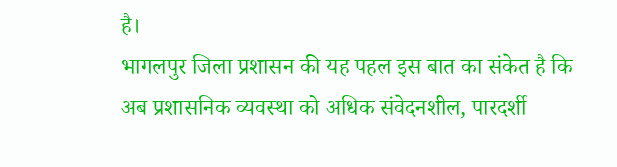है।
भागलपुर जिला प्रशासन की यह पहल इस बात का संकेत है कि अब प्रशासनिक व्यवस्था को अधिक संवेदनशील, पारदर्शी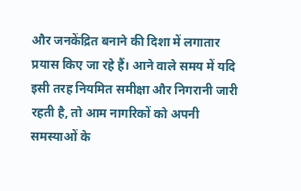और जनकेंद्रित बनाने की दिशा में लगातार प्रयास किए जा रहे हैं। आने वाले समय में यदि इसी तरह नियमित समीक्षा और निगरानी जारी रहती है, तो आम नागरिकों को अपनी समस्याओं के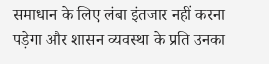समाधान के लिए लंबा इंतजार नहीं करना पड़ेगा और शासन व्यवस्था के प्रति उनका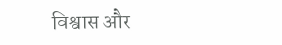विश्वास और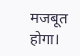मजबूत होगा।